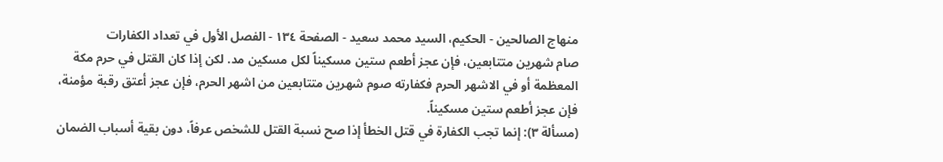منهاج الصالحين - الحكيم، السيد محمد سعيد - الصفحة ١٣٤ - الفصل الأول في تعداد الكفارات
صام شهرين متتابعين، فإن عجز أطعم ستين مسكيناً لكل مسكين مد. لكن إذا كان القتل في حرم مكة المعظمة أو في الاشهر الحرم فكفارته صوم شهرين متتابعين من اشهر الحرم، فإن عجز أعتق رقبة مؤمنة، فإن عجز أطعم ستين مسكيناً.
(مسألة ٣): إنما تجب الكفارة في قتل الخطأ إذا صح نسبة القتل للشخص عرفاً، دون بقية أسباب الضمان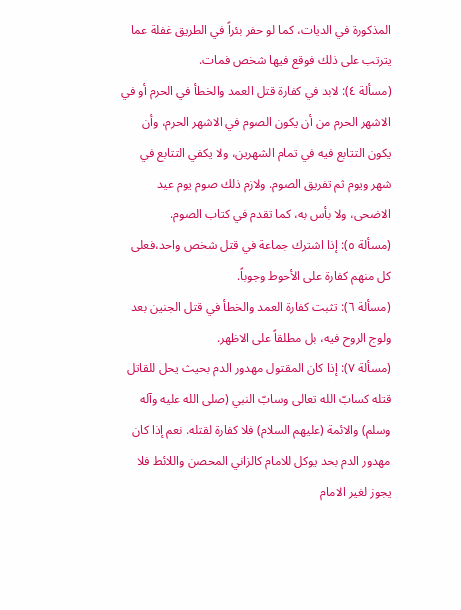المذكورة في الديات، كما لو حفر بئراً في الطريق غفلة عما يترتب على ذلك فوقع فيها شخص فمات.
(مسألة ٤): لابد في كفارة قتل العمد والخطأ في الحرم أو في الاشهر الحرم من أن يكون الصوم في الاشهر الحرم، وأن يكون التتابع فيه في تمام الشهرين، ولا يكفي التتابع في شهر ويوم ثم تفريق الصوم. ولازم ذلك صوم يوم عيد الاضحى، ولا بأس به، كما تقدم في كتاب الصوم.
(مسألة ٥): إذا اشترك جماعة في قتل شخص واحد،فعلى كل منهم كفارة على الأحوط وجوباً.
(مسألة ٦): تثبت كفارة العمد والخطأ في قتل الجنين بعد ولوج الروح فيه، بل مطلقاً على الاظهر.
(مسألة ٧): إذا كان المقتول مهدور الدم بحيث يحل للقاتل قتله كسابّ الله تعالى وسابّ النبي (صلى الله عليه وآله وسلم) والائمة (عليهم السلام) فلا كفارة لقتله. نعم إذا كان مهدور الدم بحد يوكل للامام كالزاني المحصن واللائط فلا يجوز لغير الامام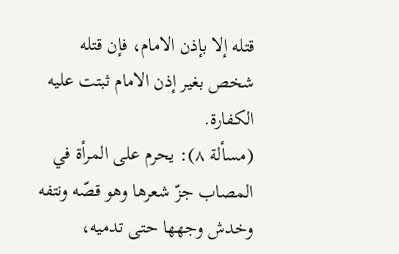قتله إلا بإذن الامام، فإن قتله شخص بغير إذن الامام ثبتت عليه الكفارة.
(مسألة ٨): يحرم على المرأة في المصاب جزّ شعرها وهو قصّه ونتفه وخدش وجهها حتى تدميه،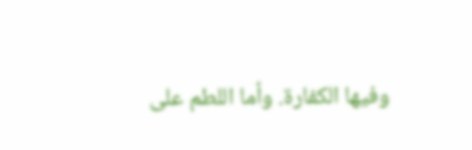وفيها الكفارة. وأما اللطم على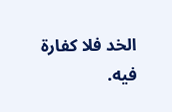الخد فلا كفارة فيه.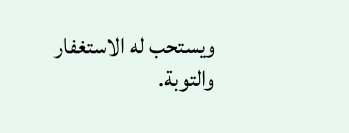ويستحب له الاستغفار والتوبة.